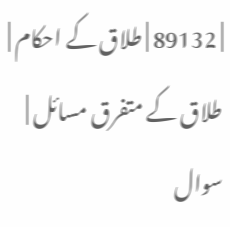| 89132 | طلاق کے احکام | طلاق کے متفرق مسائل |
سوال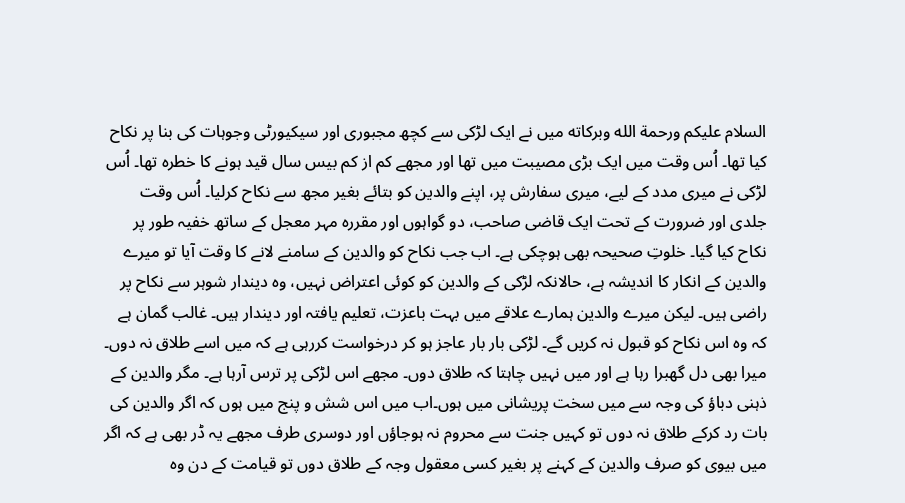السلام علیکم ورحمة الله وبرکاته میں نے ایک لڑکی سے کچھ مجبوری اور سیکیورٹی وجوہات کی بنا پر نکاح کیا تھا۔ اُس وقت میں ایک بڑی مصیبت میں تھا اور مجھے کم از کم بیس سال قید ہونے کا خطرہ تھا۔ اُس لڑکی نے میری مدد کے لیے، میری سفارش پر، اپنے والدین کو بتائے بغیر مجھ سے نکاح کرلیا۔ اُس وقت جلدی اور ضرورت کے تحت ایک قاضی صاحب، دو گواہوں اور مقررہ مہر معجل کے ساتھ خفیہ طور پر نکاح کیا گیا۔ خلوتِ صحیحہ بھی ہوچکی ہے۔ اب جب نکاح کو والدین کے سامنے لانے کا وقت آیا تو میرے والدین کے انکار کا اندیشہ ہے، حالانکہ لڑکی کے والدین کو کوئی اعتراض نہیں، وہ دیندار شوہر سے نکاح پر راضی ہیں۔ لیکن میرے والدین ہمارے علاقے میں بہت باعزت، تعلیم یافتہ اور دیندار ہیں۔ غالب گمان ہے کہ وہ اس نکاح کو قبول نہ کریں گے۔ لڑکی بار بار عاجز ہو کر درخواست کررہی ہے کہ میں اسے طلاق نہ دوں۔ میرا بھی دل گھبرا رہا ہے اور میں نہیں چاہتا کہ طلاق دوں۔ مجھے اس لڑکی پر ترس آرہا ہے۔ مگر والدین کے ذہنی دباؤ کی وجہ سے میں سخت پریشانی میں ہوں۔اب میں اس شش و پنج میں ہوں کہ اگر والدین کی بات رد کرکے طلاق نہ دوں تو کہیں جنت سے محروم نہ ہوجاؤں اور دوسری طرف مجھے یہ ڈر بھی ہے کہ اگر میں بیوی کو صرف والدین کے کہنے پر بغیر کسی معقول وجہ کے طلاق دوں تو قیامت کے دن وہ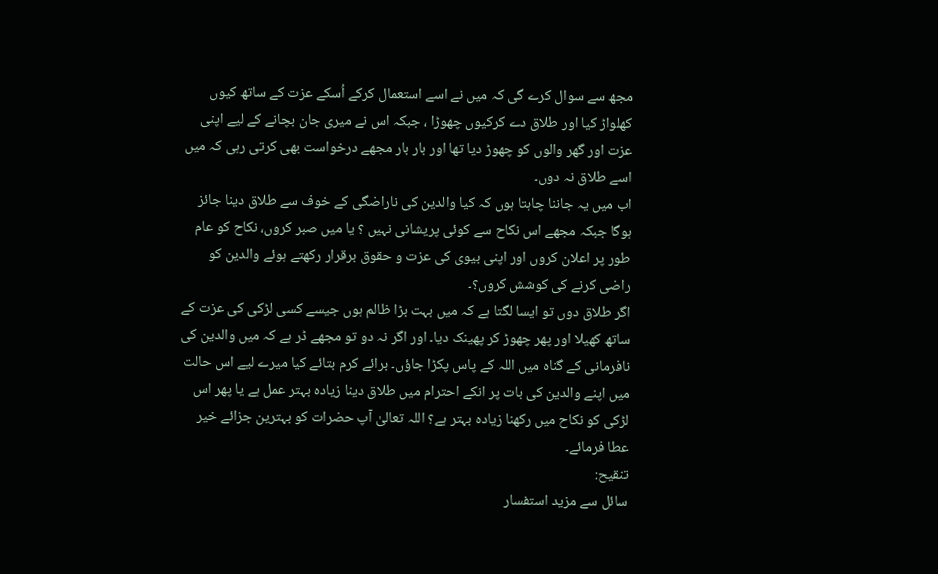مجھ سے سوال کرے گی کہ میں نے اسے استعمال کرکے اُسکے عزت کے ساتھ کیوں کھلواڑ کیا اور طلاق دے کرکیوں چھوڑا ، جبکہ اس نے میری جان بچانے کے لیے اپنی عزت اور گھر والوں کو چھوڑ دیا تھا اور بار بار مجھے درخواست بھی کرتی رہی کہ میں اسے طلاق نہ دوں۔
اب میں یہ جاننا چاہتا ہوں کہ کیا والدین کی ناراضگی کے خوف سے طلاق دینا جائز ہوگا جبکہ مجھے اس نکاح سے کوئی پریشانی نہیں ؟ یا میں صبر کروں، نکاح کو عام طور پر اعلان کروں اور اپنی بیوی کی عزت و حقوق برقرار رکھتے ہوئے والدین کو راضی کرنے کی کوشش کروں؟۔
اگر طلاق دوں تو ایسا لگتا ہے کہ میں بہت بڑا ظالم ہوں جیسے کسی لڑکی کی عزت کے ساتھ کھیلا اور پھر چھوڑ کر پهینک دیا۔ اور اگر نہ دو تو مجھے ڈر ہے کہ میں والدین کی نافرمانی کے گناہ میں اللہ کے پاس پکڑا جاؤں۔ برائے کرم بتائے کیا میرے لیے اس حالت میں اپنے والدین کی بات پر انکے احترام میں طلاق دینا زیادہ بہتر عمل ہے یا پھر اس لڑکی کو نکاح میں رکھنا زیادہ بہتر ہے؟ اللہ تعالیٰ آپ حضرات کو بہترین جزائے خیر عطا فرمائے۔
تنقیح:
سائل سے مزید استفسار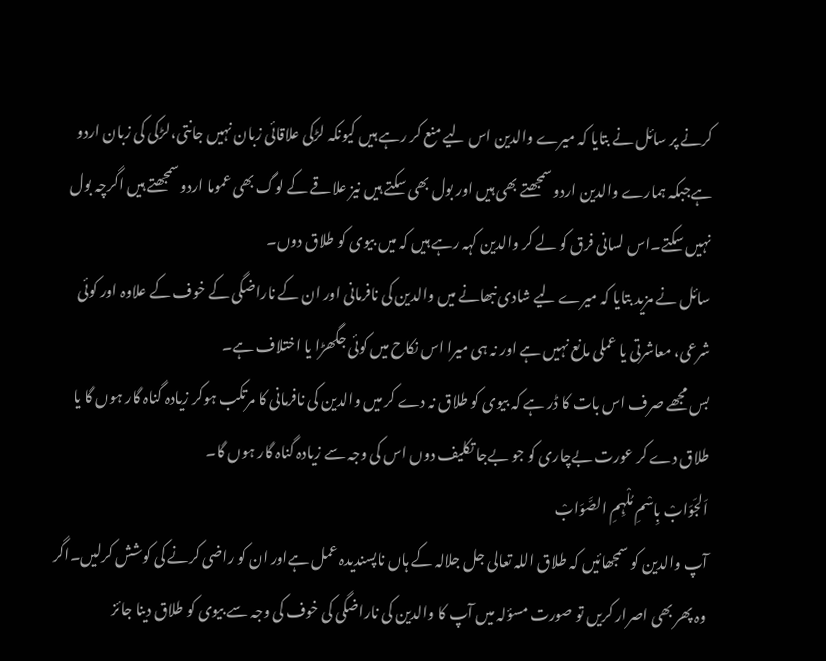کرنے پر سائل نے بتایا کہ میرے والدین اس لیے منع کر رہے ہیں کیونکہ لڑکی علاقائی زبان نہیں جانتی،لڑکی کی زبان اردو ہےجبکہ ہمارے والدین اردو سمجھتے بھی ہیں اور بول بھی سکتے ہیں نیز علاقے کے لوگ بھی عموما اردو سمجھتے ہیں اگرچہ بول نہیں سکتے۔اس لسانی فرق کو لے کر والدین کہہ رہے ہیں کہ میں بیوی کو طلاق دوں۔
سائل نے مزید بتایا کہ میرے لیے شادی نبھانے میں والدین کی نافرمانی اور ان کے ناراضگی کے خوف کے علاوہ اور کوئی شرعی، معاشرتی یا عملی مانع نہیں ہے اور نہ ہی میرا اس نکاح میں کوئی جگھڑا یا اختلاف ہے۔
بس مجھے صرف اس بات کا ڈر ہے کہ بیوی کو طلاق نہ دے کر میں والدین کی نافرمانی کا مرتکب ہوکر زیادہ گناہ گار ہوں گا یا طلاق دے کر عورت بےچاری کو جو بےجا تکلیف دوں اس کی وجہ سے زیادہ گناہ گار ہوں گا۔
اَلجَوَابْ بِاسْمِ مُلْہِمِ الصَّوَابْ
آپ والدین کو سمجھائیں کہ طلاق اللہ تعالی جل جلالہ کے ہاں ناپسندیدہ عمل ہےاور ان کو راضی کرنے کی کوشش کرلیں۔اگر وہ پھر بھی اصرار کریں تو صورت مسؤلہ میں آپ کا والدین کی ناراضگی کی خوف کی وجہ سے بیوی کو طلاق دینا جائز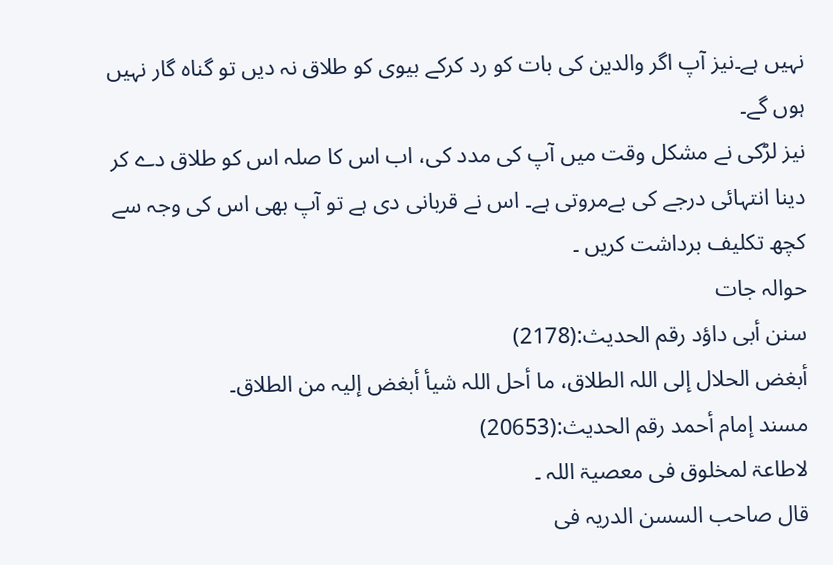نہیں ہے۔نیز آپ اگر والدین کی بات کو رد کرکے بیوی کو طلاق نہ دیں تو گناہ گار نہیں ہوں گے۔
نیز لڑکی نے مشکل وقت میں آپ کی مدد کی، اب اس کا صلہ اس کو طلاق دے کر دینا انتہائی درجے کی بےمروتی ہے۔ اس نے قربانی دی ہے تو آپ بھی اس کی وجہ سے کچھ تکلیف برداشت کریں ۔
حوالہ جات
سنن أبی داؤد رقم الحدیث:(2178)
أبغض الحلال إلی اللہ الطلاق، ما أحل اللہ شیأ أبغض إلیہ من الطلاق۔
مسند إمام أحمد رقم الحدیث:(20653)
لاطاعۃ لمخلوق فی معصیۃ اللہ ۔
قال صاحب السسن الدریہ فی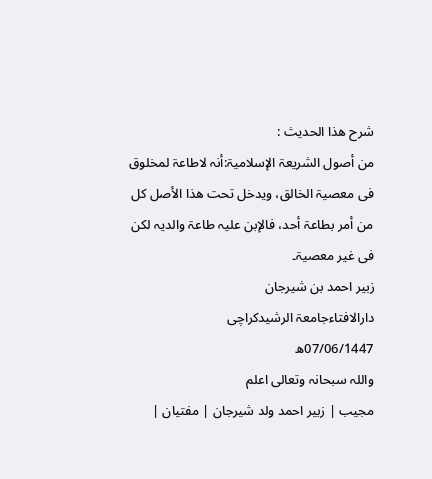شرح ھذا الحدیث :
من أصول الشریعۃ الإسلامیۃ:أنہ لاطاعۃ لمخلوق فی معصیۃ الخالق، ویدخل تحت ھذا الأصل کل من أمر بطاعۃ أحد، فالإبن علیہ طاعۃ والدیہ لکن فی غیر معصیۃ۔
زبیر احمد بن شیرجان
دارالافتاءجامعۃ الرشیدکراچی
07/06/1447ھ
واللہ سبحانہ وتعالی اعلم
مجیب | زبیر احمد ولد شیرجان | مفتیان |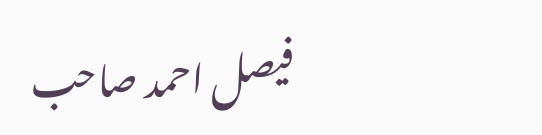فیصل احمد صاحب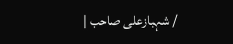/ شہبازعلی صاحب |